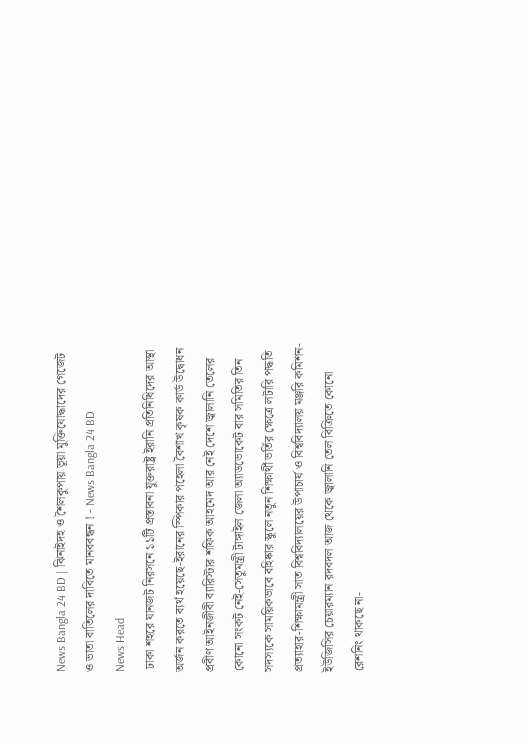News Bangla 24 BD | ঝিনাইদহ ও শৈলকুপায় ভূয়া মুক্তিযোদ্ধাদের গেজেট ও ভাতা বাতিলের দাবিতে মানববন্ধন ! - News Bangla 24 BD
News Head
 ঢাকা শহরে যানজট নিরসনে ১১টি প্রস্তাবনা যুক্তরাষ্ট্র ইরানি প্রতিনিধিদের আস্থা অর্জন করতে ব্যর্থ হয়েছে-ইরানের স্পিকার পহেলা বৈশাখ কৃষক কার্ড উদ্বোধন প্রবীণ আইনজীবী ব্যারিস্টার শফিক আহমেদ আর নেই দেশে জ্বালানি তেলের কোনো সংকট নেই-সেতুমন্ত্রী টাঙ্গাইল জেলা অ্যাডভোকেট বার সমিতির তিন সদস্যকে সাময়িকভাবে বহিষ্কার স্কুলে নতুন শিক্ষার্থী ভর্তির ক্ষেত্রে লটারি পদ্ধতি প্রত্যাহার-শিক্ষামন্ত্রী সাত বিশ্ববিদ্যালয়ের উপাচার্য ও বিশ্ববিদ্যালয় মঞ্জরি কমিশন-ইউজিসির চেয়ারম্যান রদবদল আজ থেকে জ্বালানি তেল বিক্রিতে কোনো রেশনিং থাকছে না-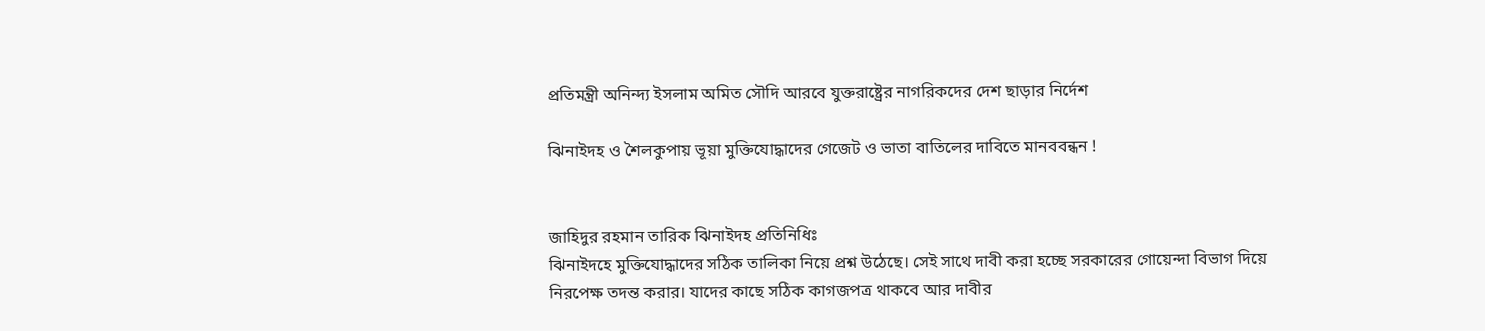প্রতিমন্ত্রী অনিন্দ্য ইসলাম অমিত সৌদি আরবে যুক্তরাষ্ট্রের নাগরিকদের দেশ ছাড়ার নির্দেশ

ঝিনাইদহ ও শৈলকুপায় ভূয়া মুক্তিযোদ্ধাদের গেজেট ও ভাতা বাতিলের দাবিতে মানববন্ধন !


জাহিদুর রহমান তারিক ঝিনাইদহ প্রতিনিধিঃ
ঝিনাইদহে মুক্তিযোদ্ধাদের সঠিক তালিকা নিয়ে প্রশ্ন উঠেছে। সেই সাথে দাবী করা হচ্ছে সরকারের গোয়েন্দা বিভাগ দিয়ে নিরপেক্ষ তদন্ত করার। যাদের কাছে সঠিক কাগজপত্র থাকবে আর দাবীর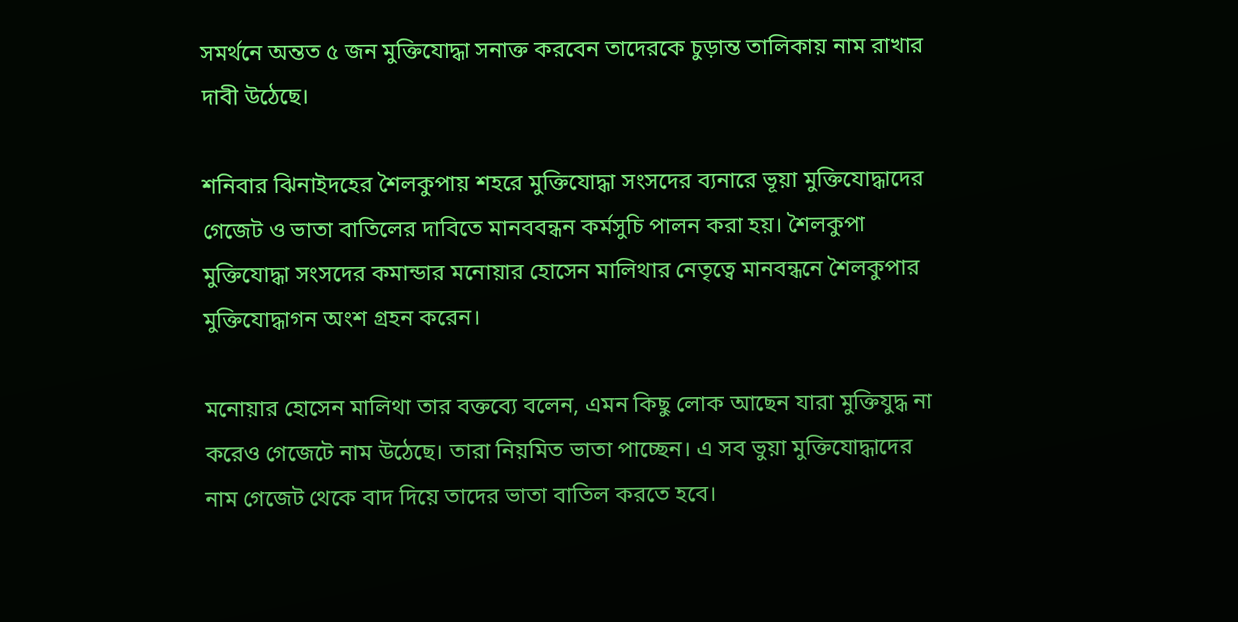সমর্থনে অন্তত ৫ জন মুক্তিযোদ্ধা সনাক্ত করবেন তাদেরকে চুড়ান্ত তালিকায় নাম রাখার দাবী উঠেছে।

শনিবার ঝিনাইদহের শৈলকুপায় শহরে মুক্তিযোদ্ধা সংসদের ব্যনারে ভূয়া মুক্তিযোদ্ধাদের গেজেট ও ভাতা বাতিলের দাবিতে মানববন্ধন কর্মসুচি পালন করা হয়। শৈলকুপা মুক্তিযোদ্ধা সংসদের কমান্ডার মনোয়ার হোসেন মালিথার নেতৃত্বে মানবন্ধনে শৈলকুপার মুক্তিযোদ্ধাগন অংশ গ্রহন করেন।

মনোয়ার হোসেন মালিথা তার বক্তব্যে বলেন, এমন কিছু লোক আছেন যারা মুক্তিযুদ্ধ না করেও গেজেটে নাম উঠেছে। তারা নিয়মিত ভাতা পাচ্ছেন। এ সব ভুয়া মুক্তিযোদ্ধাদের নাম গেজেট থেকে বাদ দিয়ে তাদের ভাতা বাতিল করতে হবে।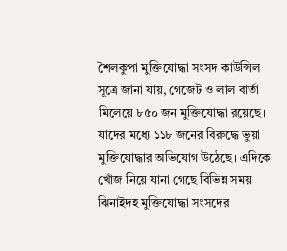শৈলকুপা মুক্তিযোদ্ধা সংসদ কাউন্সিল সূত্রে জানা যায়, গেজেট ও লাল বার্তা মিলেয়ে ৮৫০ জন মুক্তিযোদ্ধা রয়েছে। যাদের মধ্যে ১১৮ জনের বিরুদ্ধে ভুয়া মুক্তিযোদ্ধার অভিযোগ উঠেছে। এদিকে খোঁজ নিয়ে যানা গেছে বিভিন্ন সময় ঝিনাইদহ মুক্তিযোদ্ধা সংসদের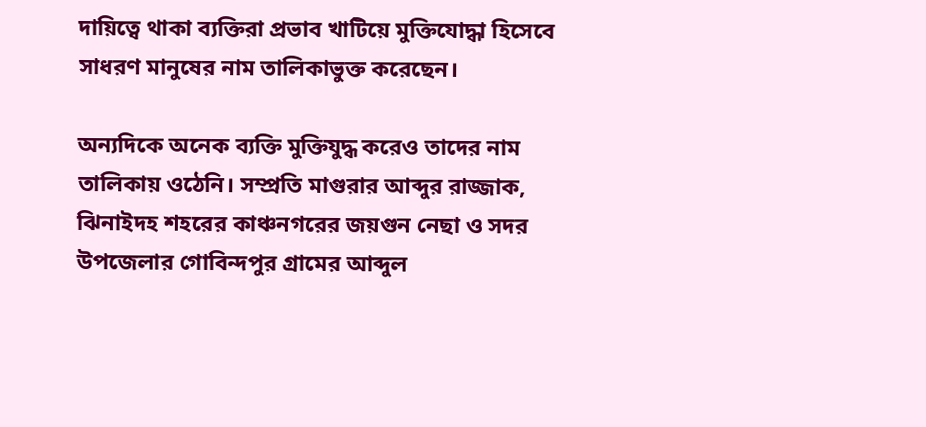দায়িত্বে থাকা ব্যক্তিরা প্রভাব খাটিয়ে মুক্তিযোদ্ধা হিসেবে সাধরণ মানুষের নাম তালিকাভুক্ত করেছেন।

অন্যদিকে অনেক ব্যক্তি মুক্তিযুদ্ধ করেও তাদের নাম তালিকায় ওঠেনি। সম্প্রতি মাগুরার আব্দুর রাজ্জাক, ঝিনাইদহ শহরের কাঞ্চনগরের জয়গুন নেছা ও সদর উপজেলার গোবিন্দপুর গ্রামের আব্দুল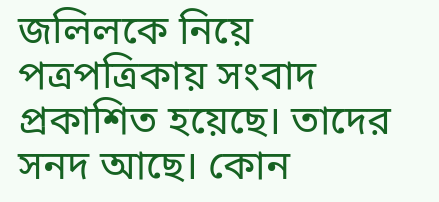জলিলকে নিয়ে পত্রপত্রিকায় সংবাদ প্রকাশিত হয়েছে। তাদের সনদ আছে। কোন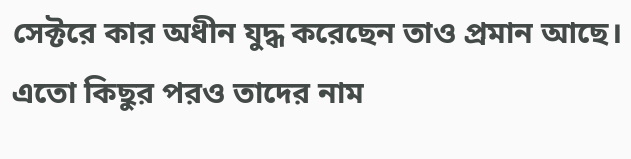সেক্টরে কার অধীন যুদ্ধ করেছেন তাও প্রমান আছে। এতো কিছুর পরও তাদের নাম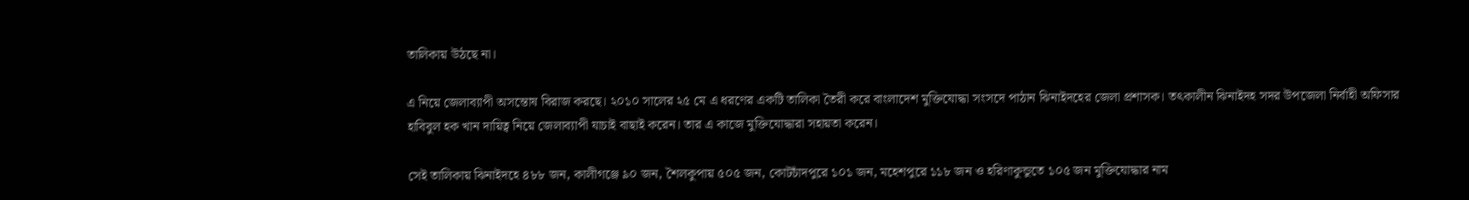তালিকায় উঠছে না।

এ নিয়ে জেলাব্যাপী অসন্তোষ বিরাজ করছে। ২০১০ সালের ২৫ মে এ ধরণের একটি তালিকা তৈরী করে বাংলাদেশ মুক্তিযোদ্ধা সংসদে পাঠান ঝিনাইদহের জেলা প্রশাসক। তৎকালীন ঝিনাইদহ সদর উপজেলা নির্বাহী অফিসার হাবিবুল হক খান দায়িত্ব নিয়ে জেলাব্যাপী যাচাই বাছাই করেন। তার এ কাজে মুক্তিযোদ্ধারা সহায়তা করেন।

সেই তালিকায় ঝিনাইদহে ৪৮৮ জন, কালীগঞ্জে ৯০ জন, শৈলকুপায় ৫০৫ জন, কোটচাঁদপুরে ১০১ জন, মহেশপুরে ১১৮ জন ও হরিণাকুন্ডুতে ১০৫ জন মুক্তিযোদ্ধার নাম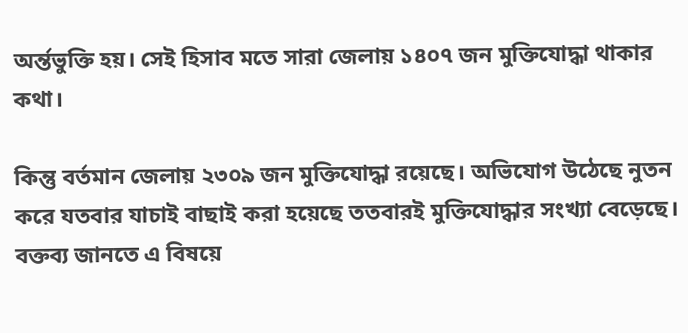অর্ন্তভুক্তি হয়। সেই হিসাব মতে সারা জেলায় ১৪০৭ জন মুক্তিযোদ্ধা থাকার কথা।

কিন্তু বর্তমান জেলায় ২৩০৯ জন মুক্তিযোদ্ধা রয়েছে। অভিযোগ উঠেছে নুতন করে যতবার যাচাই বাছাই করা হয়েছে ততবারই মুক্তিযোদ্ধার সংখ্যা বেড়েছে। বক্তব্য জানতে এ বিষয়ে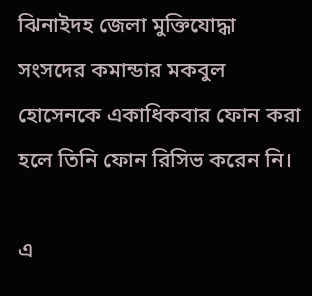ঝিনাইদহ জেলা মুক্তিযোদ্ধা সংসদের কমান্ডার মকবুল হোসেনকে একাধিকবার ফোন করা হলে তিনি ফোন রিসিভ করেন নি।

এ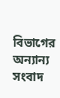বিভাগের অন্যান্য সংবাদ